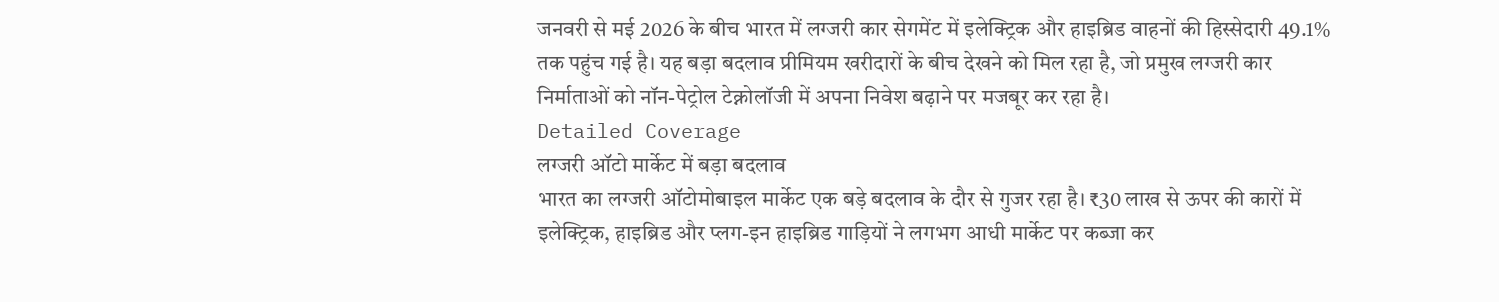जनवरी से मई 2026 के बीच भारत में लग्जरी कार सेगमेंट में इलेक्ट्रिक और हाइब्रिड वाहनों की हिस्सेदारी 49.1% तक पहुंच गई है। यह बड़ा बदलाव प्रीमियम खरीदारों के बीच देखने को मिल रहा है, जो प्रमुख लग्जरी कार निर्माताओं को नॉन-पेट्रोल टेक्नोलॉजी में अपना निवेश बढ़ाने पर मजबूर कर रहा है।
Detailed Coverage
लग्जरी ऑटो मार्केट में बड़ा बदलाव
भारत का लग्जरी ऑटोमोबाइल मार्केट एक बड़े बदलाव के दौर से गुजर रहा है। ₹30 लाख से ऊपर की कारों में इलेक्ट्रिक, हाइब्रिड और प्लग-इन हाइब्रिड गाड़ियों ने लगभग आधी मार्केट पर कब्जा कर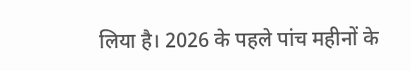लिया है। 2026 के पहले पांच महीनों के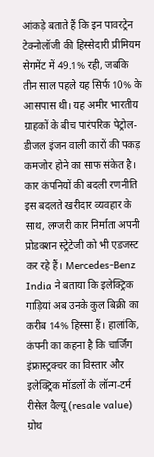आंकड़े बताते हैं कि इन पावरट्रेन टेक्नोलॉजी की हिस्सेदारी प्रीमियम सेगमेंट में 49.1% रही, जबकि तीन साल पहले यह सिर्फ 10% के आसपास थी। यह अमीर भारतीय ग्राहकों के बीच पारंपरिक पेट्रोल-डीजल इंजन वाली कारों की पकड़ कमजोर होने का साफ संकेत है।
कार कंपनियों की बदली रणनीति
इस बदलते खरीदार व्यवहार के साथ, लग्जरी कार निर्माता अपनी प्रोडक्शन स्ट्रेटेजी को भी एडजस्ट कर रहे हैं। Mercedes-Benz India ने बताया कि इलेक्ट्रिक गाड़ियां अब उनके कुल बिक्री का करीब 14% हिस्सा हैं। हालांकि, कंपनी का कहना है कि चार्जिंग इंफ्रास्ट्रक्चर का विस्तार और इलेक्ट्रिक मॉडलों के लॉन्ग-टर्म रीसेल वैल्यू (resale value) ग्रोथ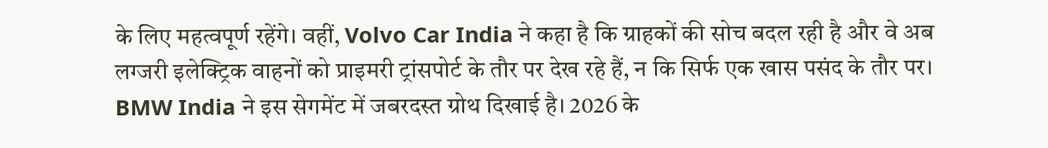के लिए महत्वपूर्ण रहेंगे। वहीं, Volvo Car India ने कहा है कि ग्राहकों की सोच बदल रही है और वे अब लग्जरी इलेक्ट्रिक वाहनों को प्राइमरी ट्रांसपोर्ट के तौर पर देख रहे हैं, न कि सिर्फ एक खास पसंद के तौर पर।
BMW India ने इस सेगमेंट में जबरदस्त ग्रोथ दिखाई है। 2026 के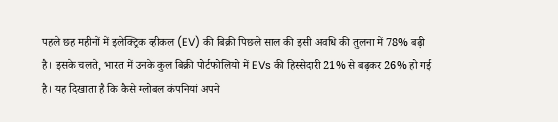पहले छह महीनों में इलेक्ट्रिक व्हीकल (EV) की बिक्री पिछले साल की इसी अवधि की तुलना में 78% बढ़ी है। इसके चलते, भारत में उनके कुल बिक्री पोर्टफोलियो में EVs की हिस्सेदारी 21% से बढ़कर 26% हो गई है। यह दिखाता है कि कैसे ग्लोबल कंपनियां अपने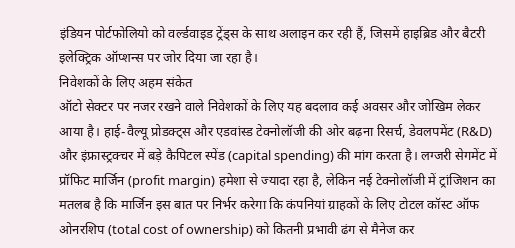इंडियन पोर्टफोलियो को वर्ल्डवाइड ट्रेंड्स के साथ अलाइन कर रही हैं, जिसमें हाइब्रिड और बैटरी इलेक्ट्रिक ऑप्शन्स पर जोर दिया जा रहा है।
निवेशकों के लिए अहम संकेत
ऑटो सेक्टर पर नजर रखने वाले निवेशकों के लिए यह बदलाव कई अवसर और जोखिम लेकर आया है। हाई-वैल्यू प्रोडक्ट्स और एडवांस्ड टेक्नोलॉजी की ओर बढ़ना रिसर्च, डेवलपमेंट (R&D) और इंफ्रास्ट्रक्चर में बड़े कैपिटल स्पेंड (capital spending) की मांग करता है। लग्जरी सेगमेंट में प्रॉफिट मार्जिन (profit margin) हमेशा से ज्यादा रहा है, लेकिन नई टेक्नोलॉजी में ट्रांजिशन का मतलब है कि मार्जिन इस बात पर निर्भर करेगा कि कंपनियां ग्राहकों के लिए टोटल कॉस्ट ऑफ ओनरशिप (total cost of ownership) को कितनी प्रभावी ढंग से मैनेज कर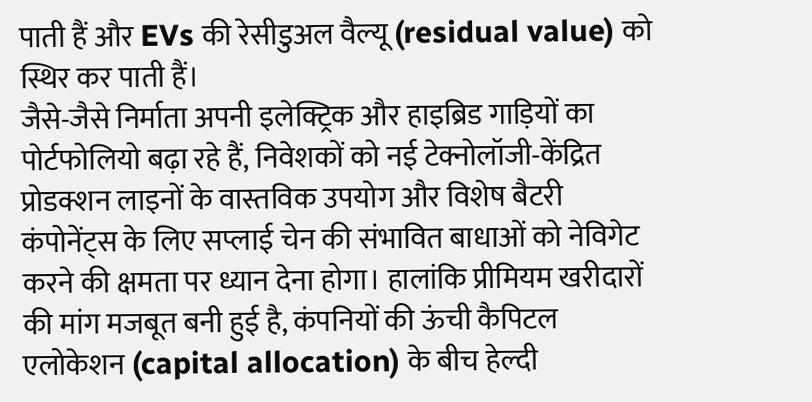पाती हैं और EVs की रेसीडुअल वैल्यू (residual value) को स्थिर कर पाती हैं।
जैसे-जैसे निर्माता अपनी इलेक्ट्रिक और हाइब्रिड गाड़ियों का पोर्टफोलियो बढ़ा रहे हैं, निवेशकों को नई टेक्नोलॉजी-केंद्रित प्रोडक्शन लाइनों के वास्तविक उपयोग और विशेष बैटरी कंपोनेंट्स के लिए सप्लाई चेन की संभावित बाधाओं को नेविगेट करने की क्षमता पर ध्यान देना होगा। हालांकि प्रीमियम खरीदारों की मांग मजबूत बनी हुई है, कंपनियों की ऊंची कैपिटल एलोकेशन (capital allocation) के बीच हेल्दी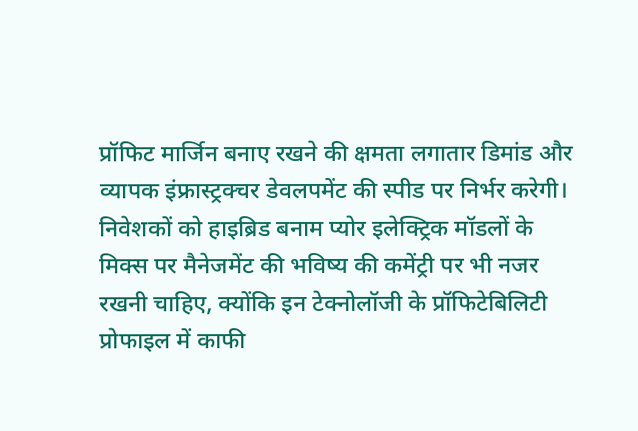प्रॉफिट मार्जिन बनाए रखने की क्षमता लगातार डिमांड और व्यापक इंफ्रास्ट्रक्चर डेवलपमेंट की स्पीड पर निर्भर करेगी। निवेशकों को हाइब्रिड बनाम प्योर इलेक्ट्रिक मॉडलों के मिक्स पर मैनेजमेंट की भविष्य की कमेंट्री पर भी नजर रखनी चाहिए, क्योंकि इन टेक्नोलॉजी के प्रॉफिटेबिलिटी प्रोफाइल में काफी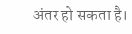अंतर हो सकता है।